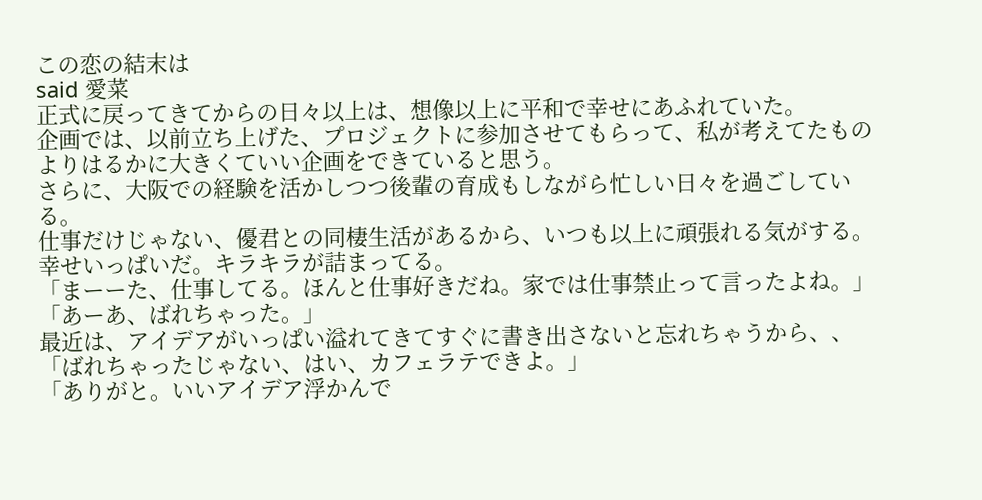この恋の結末は
said 愛菜
正式に戻ってきてからの日々以上は、想像以上に平和で幸せにあふれていた。
企画では、以前立ち上げた、プロジェクトに参加させてもらって、私が考えてたものよりはるかに大きくていい企画をできていると思う。
さらに、大阪での経験を活かしつつ後輩の育成もしながら忙しい日々を過ごしている。
仕事だけじゃない、優君との同棲生活があるから、いつも以上に頑張れる気がする。幸せいっぱいだ。キラキラが詰まってる。
「まーーた、仕事してる。ほんと仕事好きだね。家では仕事禁止って言ったよね。」
「あーあ、ばれちゃった。」
最近は、アイデアがいっぱい溢れてきてすぐに書き出さないと忘れちゃうから、、
「ばれちゃったじゃない、はい、カフェラテできよ。」
「ありがと。いいアイデア浮かんで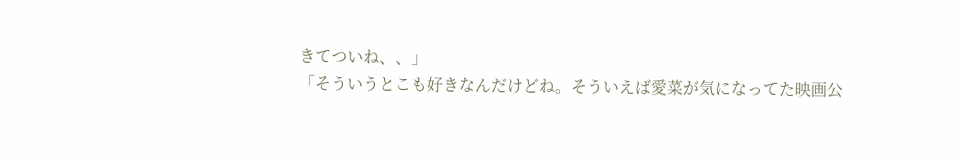きてついね、、」
「そういうとこも好きなんだけどね。そういえば愛菜が気になってた映画公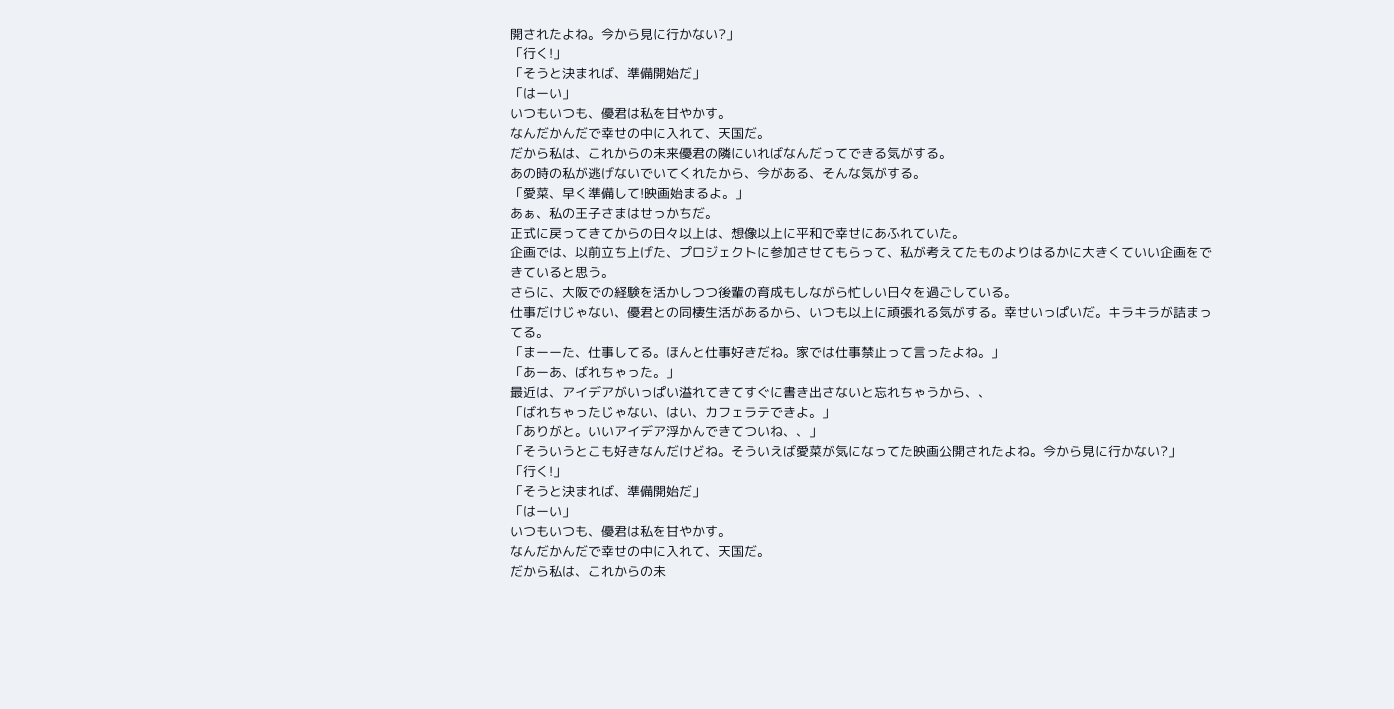開されたよね。今から見に行かない?」
「行く!」
「そうと決まれば、準備開始だ」
「はーい」
いつもいつも、優君は私を甘やかす。
なんだかんだで幸せの中に入れて、天国だ。
だから私は、これからの未来優君の隣にいればなんだってできる気がする。
あの時の私が逃げないでいてくれたから、今がある、そんな気がする。
「愛菜、早く準備して!映画始まるよ。」
あぁ、私の王子さまはせっかちだ。
正式に戻ってきてからの日々以上は、想像以上に平和で幸せにあふれていた。
企画では、以前立ち上げた、プロジェクトに参加させてもらって、私が考えてたものよりはるかに大きくていい企画をできていると思う。
さらに、大阪での経験を活かしつつ後輩の育成もしながら忙しい日々を過ごしている。
仕事だけじゃない、優君との同棲生活があるから、いつも以上に頑張れる気がする。幸せいっぱいだ。キラキラが詰まってる。
「まーーた、仕事してる。ほんと仕事好きだね。家では仕事禁止って言ったよね。」
「あーあ、ばれちゃった。」
最近は、アイデアがいっぱい溢れてきてすぐに書き出さないと忘れちゃうから、、
「ばれちゃったじゃない、はい、カフェラテできよ。」
「ありがと。いいアイデア浮かんできてついね、、」
「そういうとこも好きなんだけどね。そういえば愛菜が気になってた映画公開されたよね。今から見に行かない?」
「行く!」
「そうと決まれば、準備開始だ」
「はーい」
いつもいつも、優君は私を甘やかす。
なんだかんだで幸せの中に入れて、天国だ。
だから私は、これからの未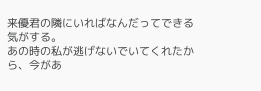来優君の隣にいればなんだってできる気がする。
あの時の私が逃げないでいてくれたから、今があ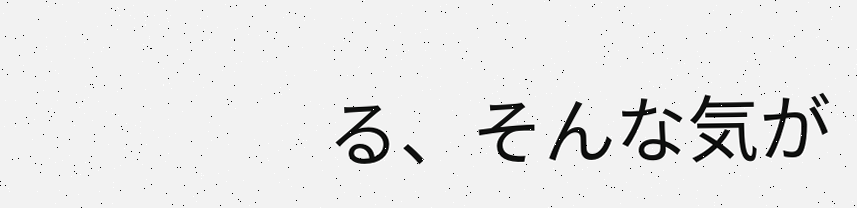る、そんな気が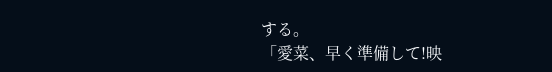する。
「愛菜、早く準備して!映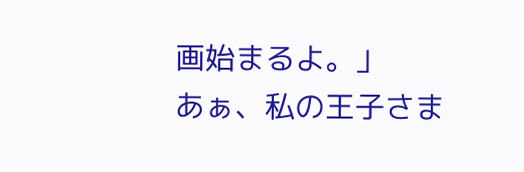画始まるよ。」
あぁ、私の王子さま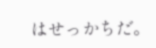はせっかちだ。